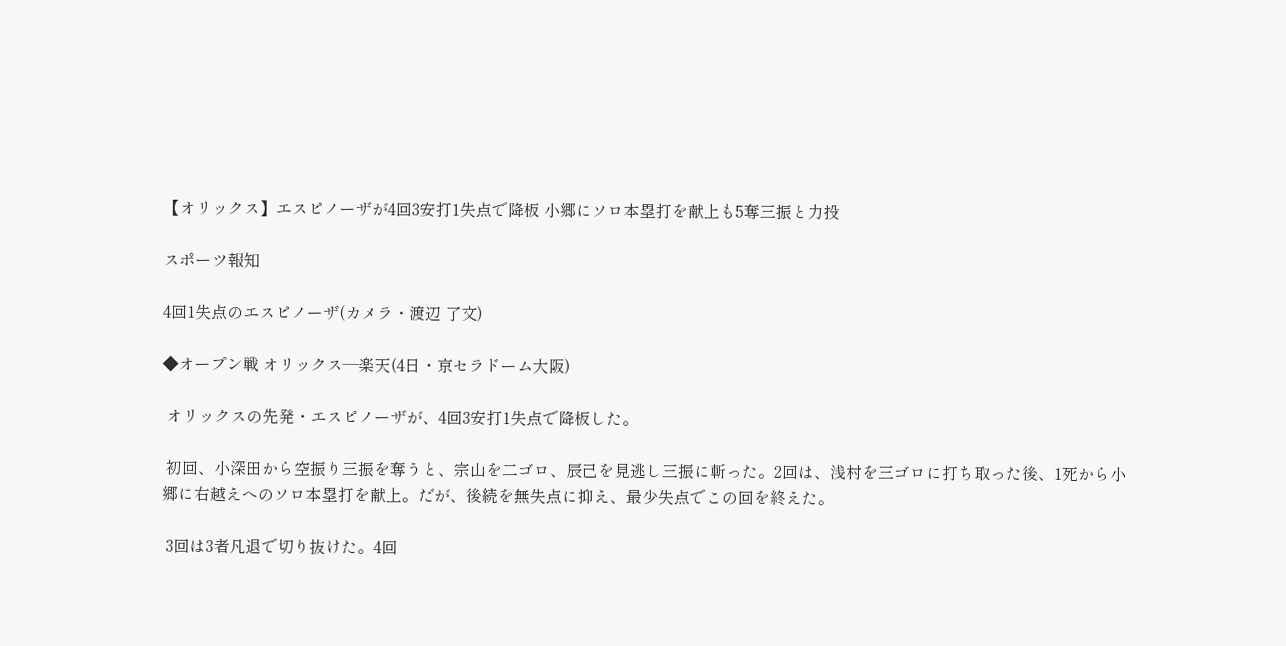【オリックス】エスピノーザが4回3安打1失点で降板 小郷にソロ本塁打を献上も5奪三振と力投

スポーツ報知

4回1失点のエスピノーザ(カメラ・渡辺 了文)

◆オープン戦 オリックス―楽天(4日・京セラドーム大阪)

 オリックスの先発・エスピノーザが、4回3安打1失点で降板した。

 初回、小深田から空振り三振を奪うと、宗山を二ゴロ、辰己を見逃し三振に斬った。2回は、浅村を三ゴロに打ち取った後、1死から小郷に右越えへのソロ本塁打を献上。だが、後続を無失点に抑え、最少失点でこの回を終えた。

 3回は3者凡退で切り抜けた。4回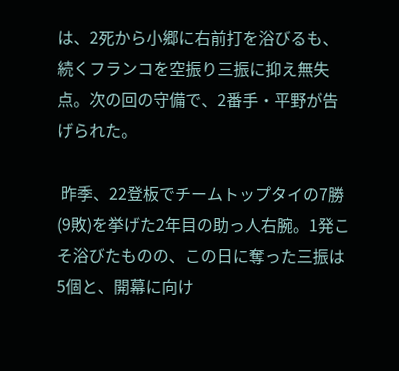は、2死から小郷に右前打を浴びるも、続くフランコを空振り三振に抑え無失点。次の回の守備で、2番手・平野が告げられた。

 昨季、22登板でチームトップタイの7勝(9敗)を挙げた2年目の助っ人右腕。1発こそ浴びたものの、この日に奪った三振は5個と、開幕に向け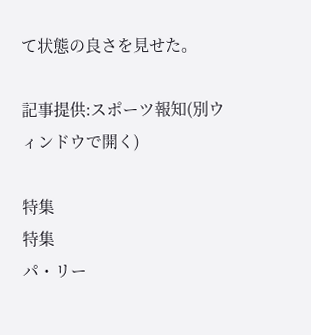て状態の良さを見せた。

記事提供:スポーツ報知(別ウィンドウで開く)

特集
特集
パ・リー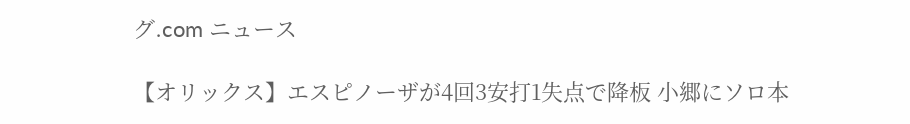グ.com ニュース

【オリックス】エスピノーザが4回3安打1失点で降板 小郷にソロ本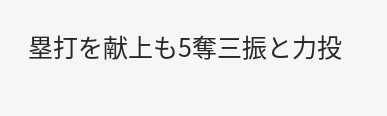塁打を献上も5奪三振と力投